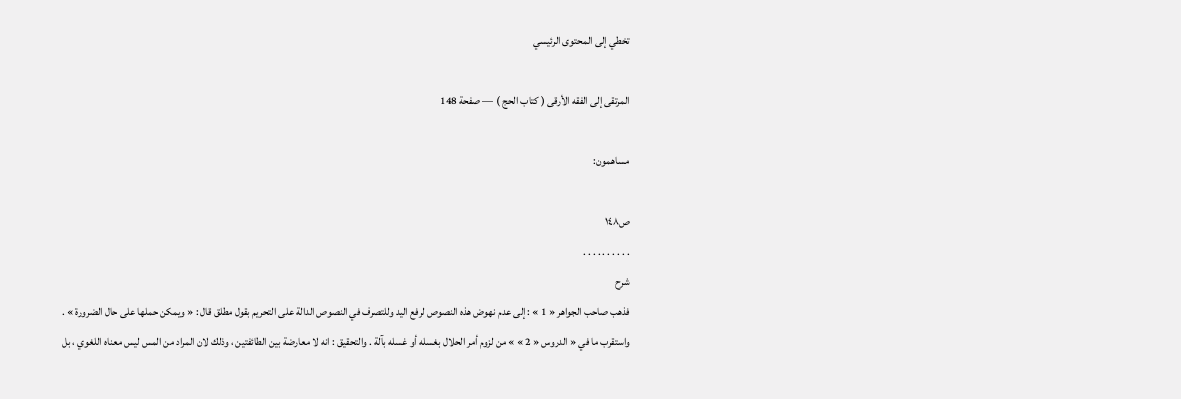تخطي إلى المحتوى الرئيسي

المرتقى إلى الفقه الأرقى ( كتاب الحج ) — صفحة 148

مساهمون:

ص١٤٨
. . . . . . . . . .
شرح
فذهب صاحب الجواهر « 1 » : إلى عدم نهوض هذه النصوص لرفع اليد وللتصرف في النصوص الدالة على التحريم بقول مطلق قال : « ويمكن حملها على حال الضرورة » . واستقرب ما في « الدروس « 2 » » من لزوم أمر الحلال بغسله أو غسله بآلة . والتحقيق : انه لا معارضة بين الطائفتين ، وذلك لان المراد من المس ليس معناه اللغوي ، بل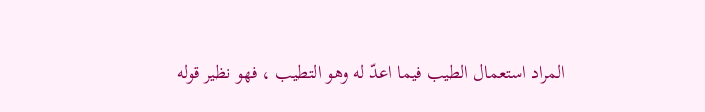المراد استعمال الطيب فيما اعدّ له وهو التطيب ، فهو نظير قوله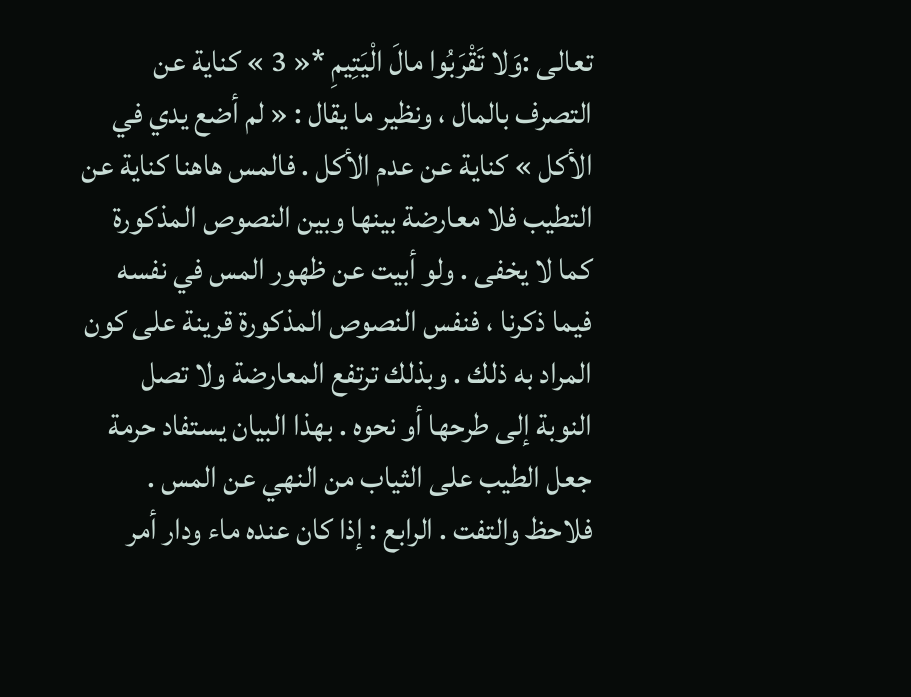تعالى :وَلا تَقْرَبُوا مالَ الْيَتِيمِ *« 3 » كناية عن التصرف بالمال ، ونظير ما يقال : « لم أضع يدي في الأكل » كناية عن عدم الأكل . فالمس هاهنا كناية عن التطيب فلا معارضة بينها وبين النصوص المذكورة كما لا يخفى . ولو أبيت عن ظهور المس في نفسه فيما ذكرنا ، فنفس النصوص المذكورة قرينة على كون المراد به ذلك . وبذلك ترتفع المعارضة ولا تصل النوبة إلى طرحها أو نحوه . بهذا البيان يستفاد حرمة جعل الطيب على الثياب من النهي عن المس . فلاحظ والتفت . الرابع : إذا كان عنده ماء ودار أمر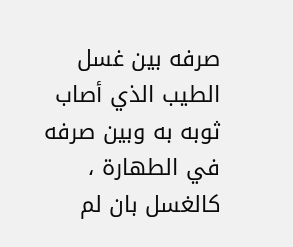صرفه بين غسل الطيب الذي أصاب ثوبه به وبين صرفه في الطهارة ، كالغسل بان لم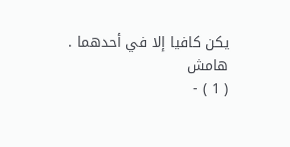يكن كافيا إلا في أحدهما .
هامش
( 1 ) -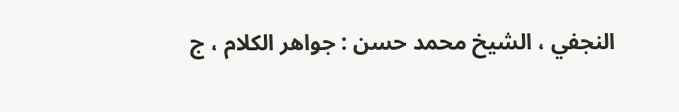النجفي ، الشيخ محمد حسن : جواهر الكلام ، ج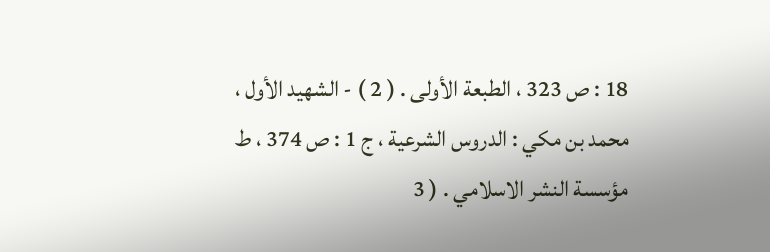18 : ص 323 ، الطبعة الأولى . ( 2 ) - الشهيد الأول ، محمد بن مكي : الدروس الشرعية ، ج 1 : ص 374 ، ط مؤسسة النشر الاسلامي . ( 3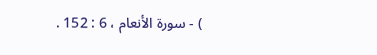) - سورة الأنعام ، 6 : 152 .